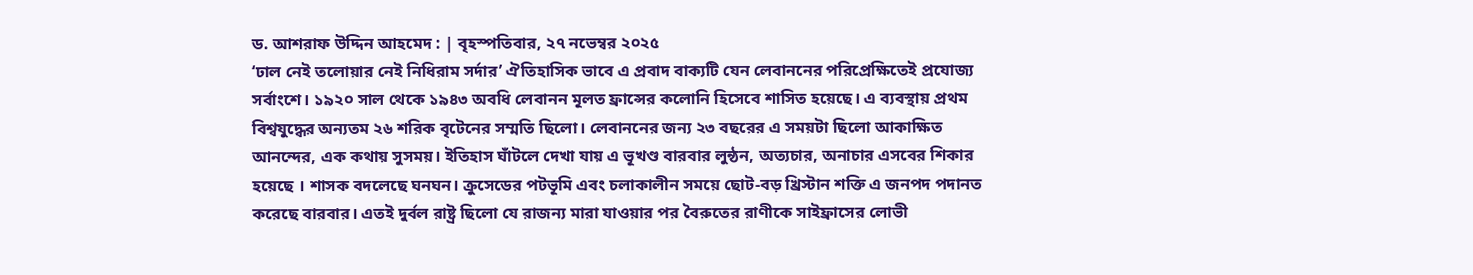ড. আশরাফ উদ্দিন আহমেদ : | বৃহস্পতিবার, ২৭ নভেম্বর ২০২৫
‘ঢাল নেই তলোয়ার নেই নিধিরাম সর্দার’ ঐতিহাসিক ভাবে এ প্রবাদ বাক্যটি যেন লেবাননের পরিপ্রেক্ষিতেই প্রযোজ্য সর্বাংশে। ১৯২০ সাল থেকে ১৯৪৩ অবধি লেবানন মূলত ফ্রান্সের কলোনি হিসেবে শাসিত হয়েছে। এ ব্যবস্থায় প্রথম বিশ্বযুদ্ধের অন্যতম ২৬ শরিক বৃটেনের সম্মতি ছিলো। লেবাননের জন্য ২৩ বছরের এ সময়টা ছিলো আকাক্ষিত আনন্দের, এক কথায় সুসময়। ইতিহাস ঘাঁটলে দেখা যায় এ ভূখণ্ড বারবার লুন্ঠন, অত্যচার, অনাচার এসবের শিকার হয়েছে । শাসক বদলেছে ঘনঘন। ক্রুসেডের পটভূমি এবং চলাকালীন সময়ে ছোট-বড় খ্রিস্টান শক্তি এ জনপদ পদানত করেছে বারবার। এতই দুর্বল রাষ্ট্র ছিলো যে রাজন্য মারা যাওয়ার পর বৈরুতের রাণীকে সাইফ্রাসের লোভী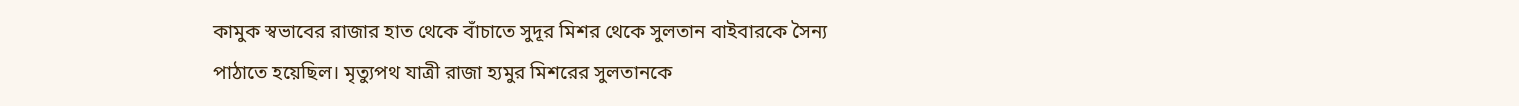কামুক স্বভাবের রাজার হাত থেকে বাঁচাতে সুদূর মিশর থেকে সুলতান বাইবারকে সৈন্য পাঠাতে হয়েছিল। মৃত্যুপথ যাত্রী রাজা হ্যমুর মিশরের সুলতানকে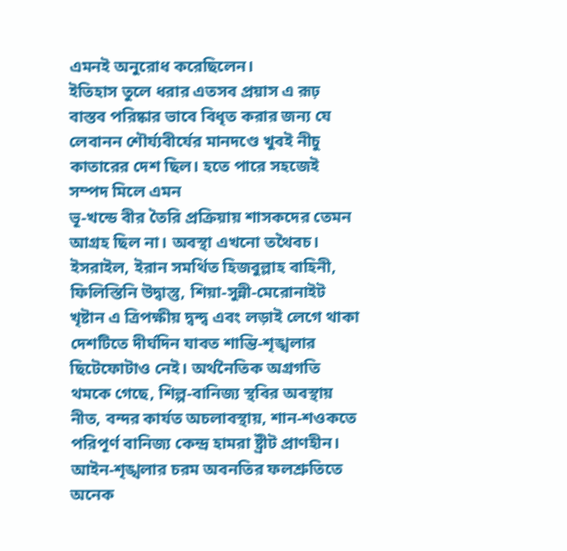এমনই অনুরোধ করেছিলেন।
ইতিহাস তুলে ধরার এতসব প্রয়াস এ রূঢ় বাস্তব পরিষ্কার ভাবে বিধৃত করার জন্য যে লেবানন শৌর্য্যবীর্যের মানদণ্ডে খুবই নীচু কাতারের দেশ ছিল। হতে পারে সহজেই সম্পদ মিলে এমন
ভূ-খন্ডে বীর তৈরি প্রক্রিয়ায় শাসকদের তেমন আগ্রহ ছিল না। অবস্থা এখনো তথৈবচ। ইসরাইল, ইরান সমর্থিত হিজবুল্লাহ বাহিনী, ফিলিস্তিনি উদ্বাস্তু, শিয়া-সুন্নী-মেরোনাইট খৃষ্টান এ ত্রিপক্ষীয় দ্বন্দ্ব এবং লড়াই লেগে থাকা দেশটিতে দীর্ঘদিন যাবত শান্তি-শৃঙ্খলার ছিটেফোটাও নেই। অর্থনৈতিক অগ্রগতি থমকে গেছে, শিল্প-বানিজ্য স্থবির অবস্থায় নীত, বন্দর কার্যত অচলাবস্থায়, শান-শওকতে পরিপূর্ণ বানিজ্য কেন্দ্র হামরা ষ্ট্রীট প্রাণহীন। আইন-শৃঙ্খলার চরম অবনতির ফলশ্রুতিতে অনেক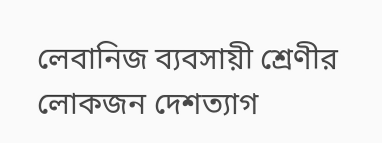লেবানিজ ব্যবসায়ী শ্রেণীর লোকজন দেশত্যাগ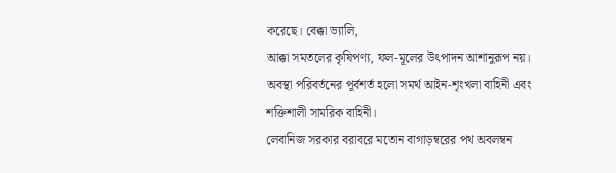করেছে। বেক্কা ভ্যালি,
আক্কা সমতলের কৃষিপণ্য, ফল-মূলের উৎপাদন আশানুরূপ নয়। অবস্থা পরিবর্তনের পূর্বশর্ত হলো সমর্থ আইন-শৃংখলা বাহিনী এবং শক্তিশালী সামরিক বাহিনী।
লেবানিজ সরকার বরাবরে মতোন বাগাড়ম্বরের পথ অবলম্বন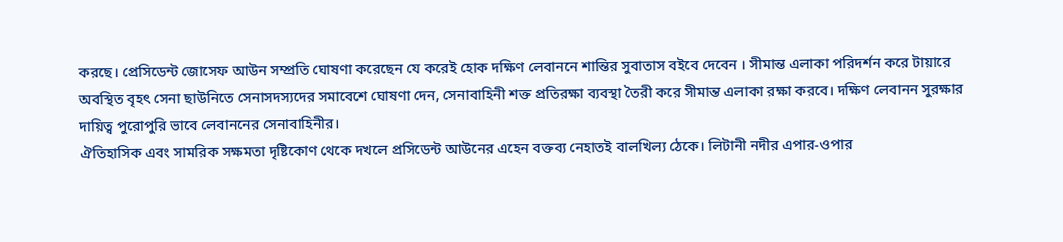করছে। প্রেসিডেন্ট জোসেফ আউন সম্প্রতি ঘোষণা করেছেন যে করেই হোক দক্ষিণ লেবাননে শান্তির সুবাতাস বইবে দেবেন । সীমান্ত এলাকা পরিদর্শন করে টায়ারে অবস্থিত বৃহৎ সেনা ছাউনিতে সেনাসদস্যদের সমাবেশে ঘোষণা দেন, সেনাবাহিনী শক্ত প্রতিরক্ষা ব্যবস্থা তৈরী করে সীমান্ত এলাকা রক্ষা করবে। দক্ষিণ লেবানন সুরক্ষার দায়িত্ব পুরোপুরি ভাবে লেবাননের সেনাবাহিনীর।
ঐতিহাসিক এবং সামরিক সক্ষমতা দৃষ্টিকোণ থেকে দখলে প্রসিডেন্ট আউনের এহেন বক্তব্য নেহাতই বালখিল্য ঠেকে। লিটানী নদীর এপার-ওপার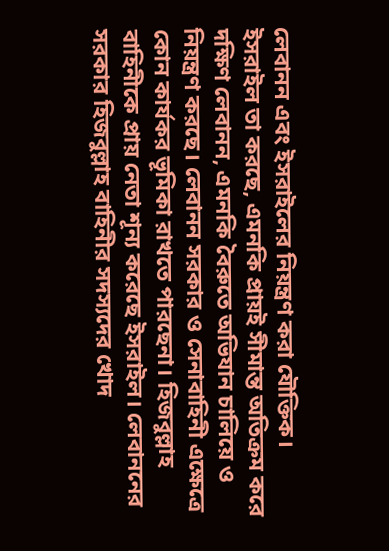লেবানন এবং ইসরাইলের নিয়ন্ত্রণ করা যৌক্তিক। ইসরাইল তা করছে, এমনকি প্রায়ই সীমান্ত অতিক্রম করে দক্ষিণ লেবানন, এমনকি বৈরুতে অভিযান চালিয়ে ও নিয়ন্ত্রণ করছে। লেবানন সরকার ও সেনাবাহিনী এক্ষেত্রে কোন কার্যকর ভূমিকা রাখতে পারছেনা। হিজবুল্লাহ বাহিনীকে প্রায় নেতা শূন্য করেছে ইসরাইল। লেবাননের সরকার হিজবুল্লাহ বাহিনীর সদস্যদের খোদ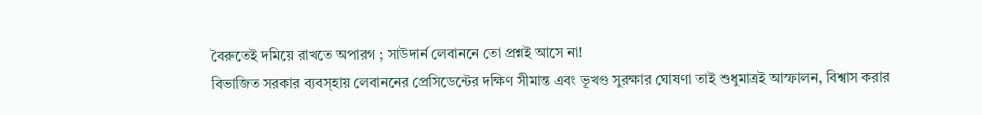বৈরুতেই দমিয়ে রাখতে অপারগ ; সাউদার্ন লেবাননে তো প্রশ্নই আসে না!
বিভাজিত সরকার ব্যবস্হায় লেবাননের প্রেসিডেন্টের দক্ষিণ সীমান্ত এবং ভূখণ্ড সুরক্ষার ঘোষণা তাই শুধুমাত্রই আস্ফালন, বিশ্বাস করার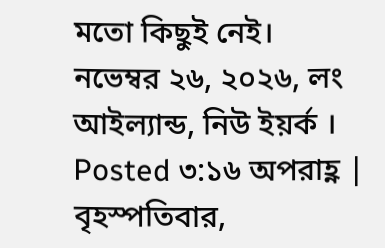মতো কিছুই নেই।
নভেম্বর ২৬, ২০২৬, লং আইল্যান্ড, নিউ ইয়র্ক ।
Posted ৩:১৬ অপরাহ্ণ | বৃহস্পতিবার,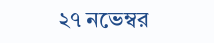২৭ নভেম্বর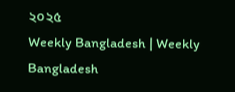২০২৫
Weekly Bangladesh | Weekly Bangladesh